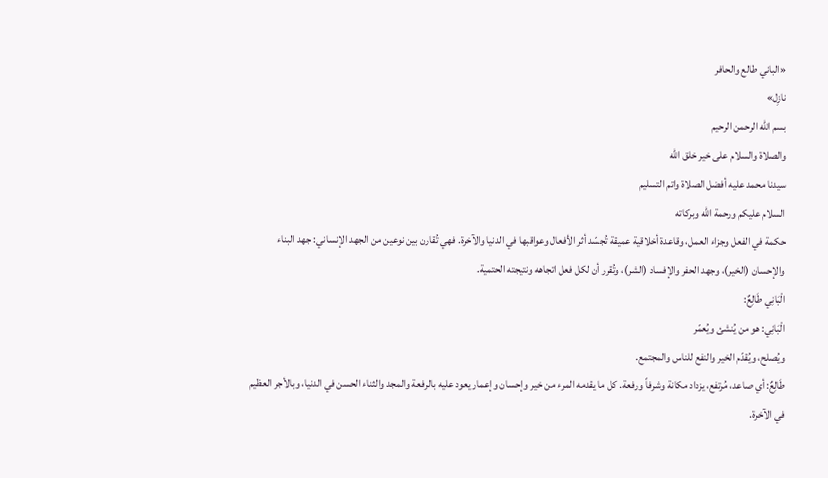«الباني طالع والحافر
نازِل»
بسم الله الرحمن الرحيم
والصلاة والسلام على خير خلق الله
سيدنا محمد عليه أفضل الصلاة واتم التسليم
السلام عليكم ورحمة الله وبركاته
حكمة في الفعل وجزاء العمل، وقاعدة أخلاقية عميقة تُجسّد أثر الأفعال وعواقبها في الدنيا والآخرة. فهي تُقارن بين نوعين من الجهد الإنساني: جهد البناء والإحسان (الخير)، وجهد الحفر والإفساد (الشر)، وتُقرر أن لكل فعل اتجاهه ونتيجته الحتمية.
الْبَانِي طَالِعٌ:
الْبَانِي: هو من يُنشئ ويُعمّر
ويُصلح، ويُقدّم الخير والنفع للناس والمجتمع.
طَالِعٌ: أي صاعد، مُرتفع، يزداد مكانة وشرفاً ورفعة. كل ما يقدمه المرء من خير وإحسان وإعمار يعود عليه بالرفعة والمجد والثناء الحسن في الدنيا، وبالأجر العظيم في الآخرة.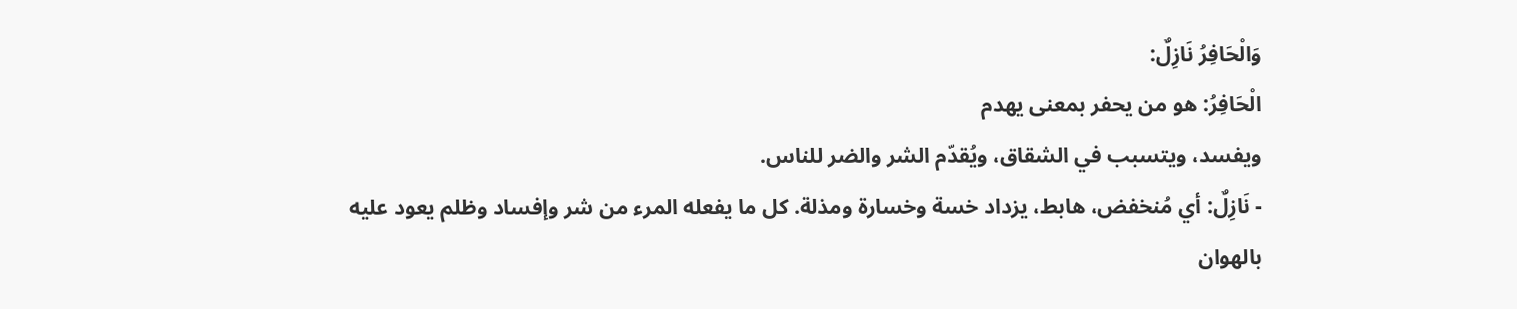وَالْحَافِرُ نَازِلٌ:
الْحَافِرُ: هو من يحفر بمعنى يهدم
ويفسد، ويتسبب في الشقاق، ويُقدّم الشر والضر للناس.
- نَازِلٌ: أي مُنخفض، هابط، يزداد خسة وخسارة ومذلة. كل ما يفعله المرء من شر وإفساد وظلم يعود عليه بالهوان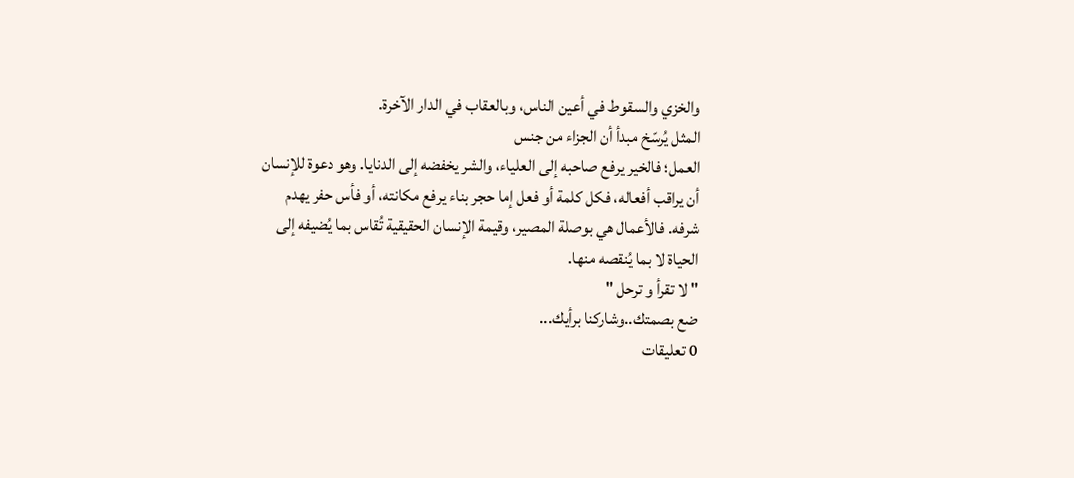والخزي والسقوط في أعين الناس، وبالعقاب في الدار الآخرة.
المثل يُرسّخ مبدأ أن الجزاء من جنس
العمل؛ فالخير يرفع صاحبه إلى العلياء، والشر يخفضه إلى الدنايا. وهو دعوة للإنسان
أن يراقب أفعاله، فكل كلمة أو فعل إما حجر بناء يرفع مكانته، أو فأس حفر يهدم
شرفه. فالأعمال هي بوصلة المصير، وقيمة الإنسان الحقيقية تُقاس بما يُضيفه إلى
الحياة لا بما يُنقصه منها.
" لا تقرأ و ترحل "
ضع بصمتك..وشاركنا برأيك...
0 تعليقات